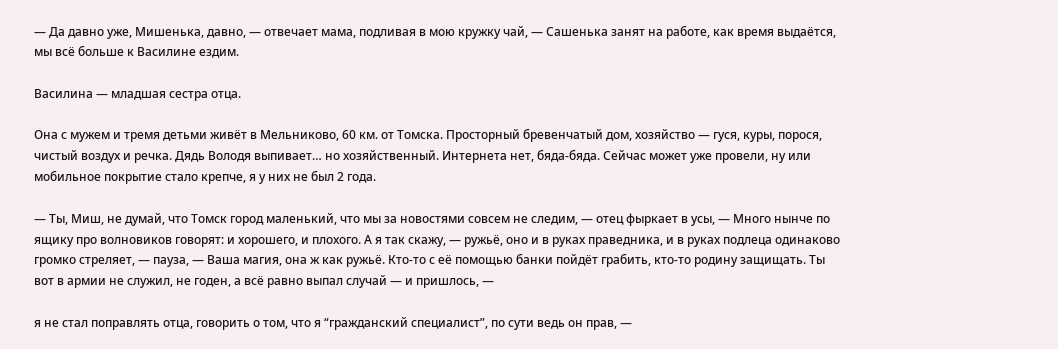— Да давно уже, Мишенька, давно, — отвечает мама, подливая в мою кружку чай, — Сашенька занят на работе, как время выдаётся, мы всё больше к Василине ездим.

Василина — младшая сестра отца.

Она с мужем и тремя детьми живёт в Мельниково, 60 км. от Томска. Просторный бревенчатый дом, хозяйство — гуся, куры, порося, чистый воздух и речка. Дядь Володя выпивает… но хозяйственный. Интернета нет, бяда-бяда. Сейчас может уже провели, ну или мобильное покрытие стало крепче, я у них не был 2 года.

— Ты, Миш, не думай, что Томск город маленький, что мы за новостями совсем не следим, — отец фыркает в усы, — Много нынче по ящику про волновиков говорят: и хорошего, и плохого. А я так скажу, — ружьё, оно и в руках праведника, и в руках подлеца одинаково громко стреляет, — пауза, — Ваша магия, она ж как ружьё. Кто-то с её помощью банки пойдёт грабить, кто-то родину защищать. Ты вот в армии не служил, не годен, а всё равно выпал случай — и пришлось, —

я не стал поправлять отца, говорить о том, что я “гражданский специалист”, по сути ведь он прав, —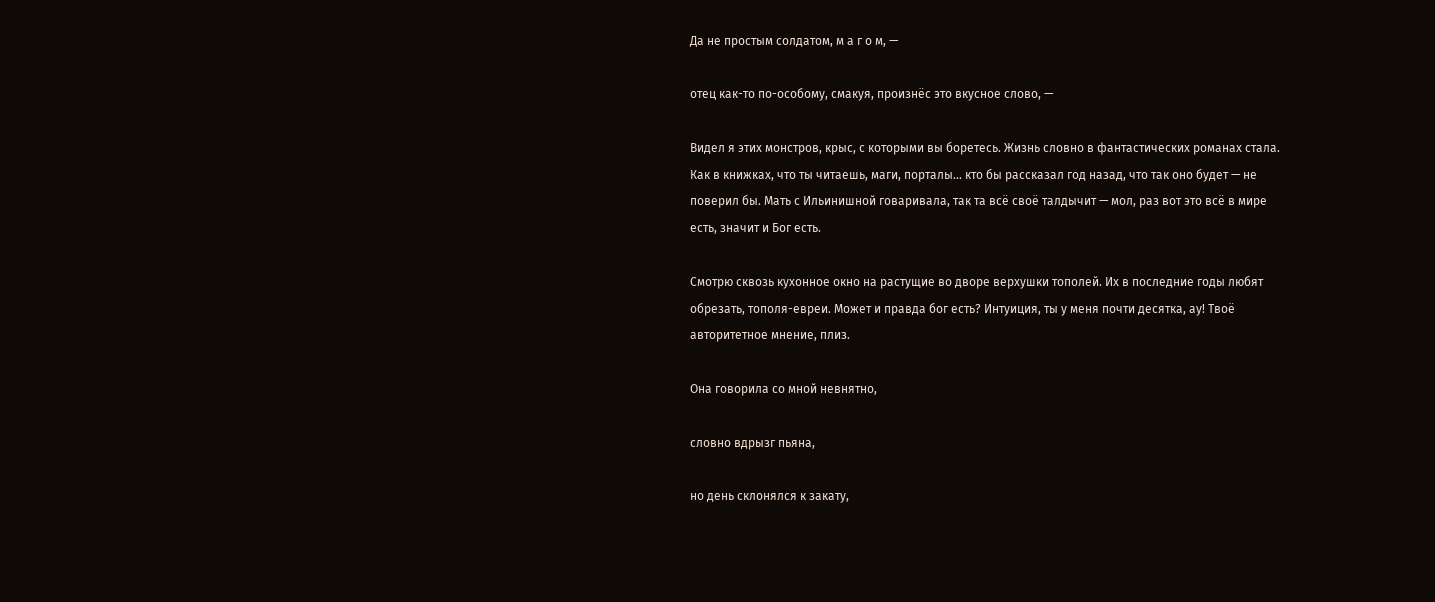Да не простым солдатом, м а г о м, —

отец как-то по-особому, смакуя, произнёс это вкусное слово, —

Видел я этих монстров, крыс, с которыми вы боретесь. Жизнь словно в фантастических романах стала. Как в книжках, что ты читаешь, маги, порталы… кто бы рассказал год назад, что так оно будет — не поверил бы. Мать с Ильинишной говаривала, так та всё своё талдычит — мол, раз вот это всё в мире есть, значит и Бог есть.

Смотрю сквозь кухонное окно на растущие во дворе верхушки тополей. Их в последние годы любят обрезать, тополя-евреи. Может и правда бог есть? Интуиция, ты у меня почти десятка, ау! Твоё авторитетное мнение, плиз.

Она говорила со мной невнятно,

словно вдрызг пьяна,

но день склонялся к закату,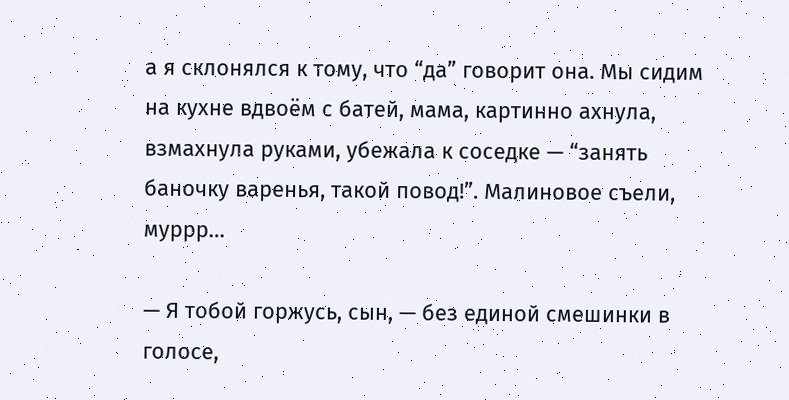а я склонялся к тому, что “да” говорит она. Мы сидим на кухне вдвоём с батей, мама, картинно ахнула, взмахнула руками, убежала к соседке — “занять баночку варенья, такой повод!”. Малиновое съели, муррр…

— Я тобой горжусь, сын, — без единой смешинки в голосе,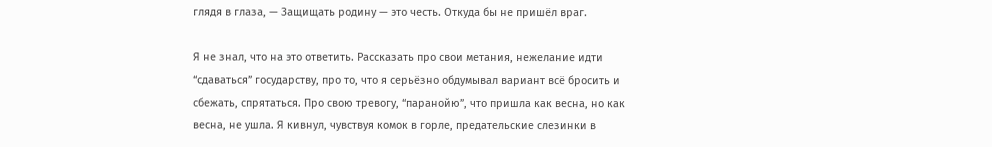глядя в глаза, — Защищать родину — это честь. Откуда бы не пришёл враг.

Я не знал, что на это ответить. Рассказать про свои метания, нежелание идти “сдаваться” государству, про то, что я серьёзно обдумывал вариант всё бросить и сбежать, спрятаться. Про свою тревогу, “паранойю”, что пришла как весна, но как весна, не ушла. Я кивнул, чувствуя комок в горле, предательские слезинки в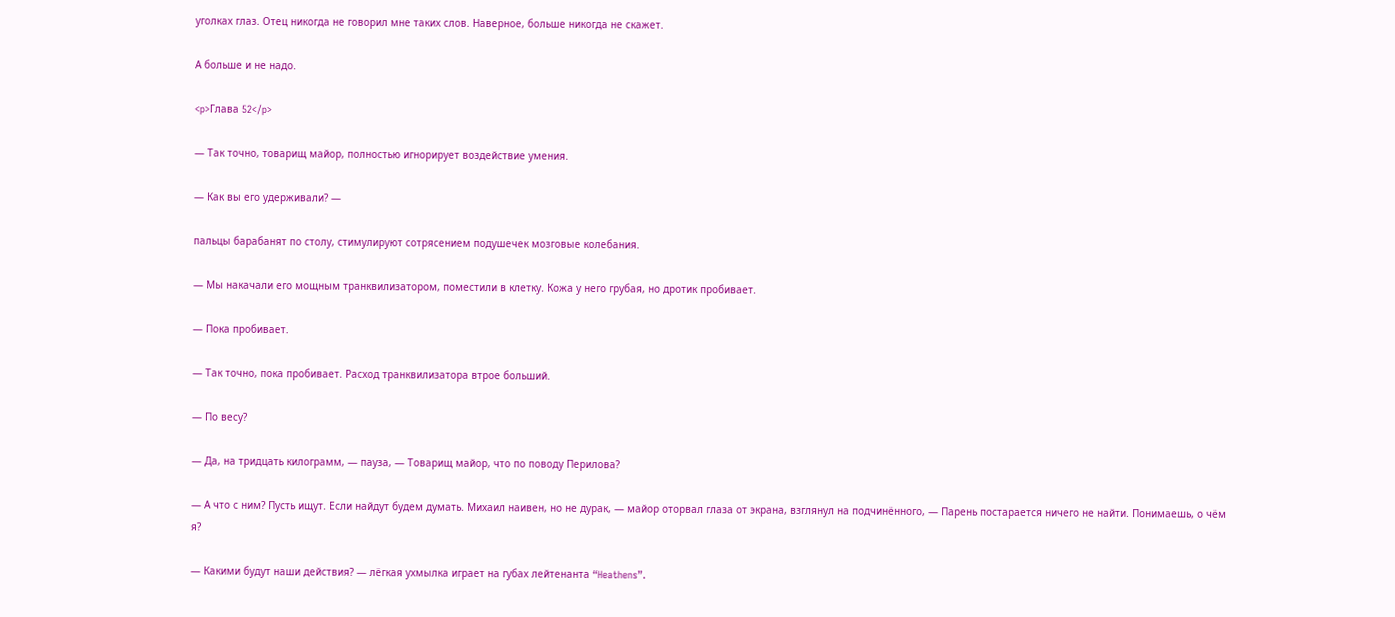уголках глаз. Отец никогда не говорил мне таких слов. Наверное, больше никогда не скажет.

А больше и не надо.

<p>Глава 52</p>

— Так точно, товарищ майор, полностью игнорирует воздействие умения.

— Как вы его удерживали? —

пальцы барабанят по столу, стимулируют сотрясением подушечек мозговые колебания.

— Мы накачали его мощным транквилизатором, поместили в клетку. Кожа у него грубая, но дротик пробивает.

— Пока пробивает.

— Так точно, пока пробивает. Расход транквилизатора втрое больший.

— По весу?

— Да, на тридцать килограмм, — пауза, — Товарищ майор, что по поводу Перилова?

— А что с ним? Пусть ищут. Если найдут будем думать. Михаил наивен, но не дурак, — майор оторвал глаза от экрана, взглянул на подчинённого, — Парень постарается ничего не найти. Понимаешь, о чём я?

— Какими будут наши действия? — лёгкая ухмылка играет на губах лейтенанта “Heathens”.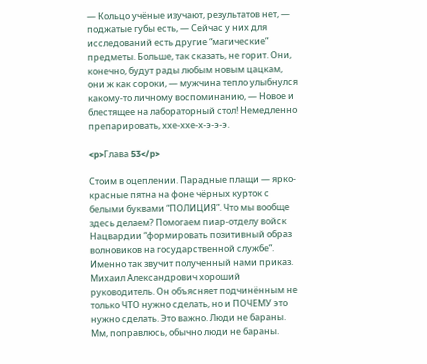— Кольцо учёные изучают, результатов нет, — поджатые губы есть, — Сейчас у них для исследований есть другие “магические” предметы. Больше, так сказать, не горит. Они, конечно, будут рады любым новым цацкам, они ж как сороки, — мужчина тепло улыбнулся какому-то личному воспоминанию, — Новое и блестящее на лабораторный стол! Немедленно препарировать, ххе-ххе-х-э-э-э.

<p>Глава 53</p>

Стоим в оцеплении. Парадные плащи — ярко-красные пятна на фоне чёрных курток с белыми буквами “ПОЛИЦИЯ”. Что мы вообще здесь делаем? Помогаем пиар-отделу войск Нацвардии “формировать позитивный образ волновиков на государственной службе”. Именно так звучит полученный нами приказ. Михаил Александрович хороший руководитель. Он объясняет подчинённым не только ЧТО нужно сделать, но и ПОЧЕМУ это нужно сделать. Это важно. Люди не бараны. Мм, поправлюсь, обычно люди не бараны.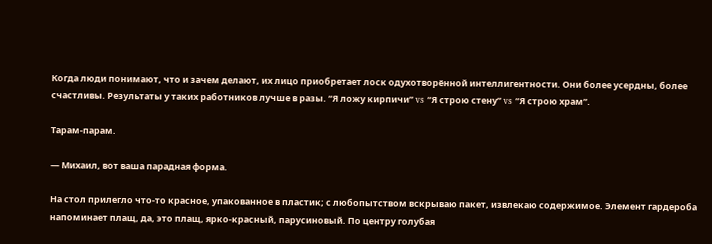Когда люди понимают, что и зачем делают, их лицо приобретает лоск одухотворённой интеллигентности. Они более усердны, более счастливы. Результаты у таких работников лучше в разы. “Я ложу кирпичи” vs “Я строю стену” vs “Я строю храм”.

Тарам-парам.

— Михаил, вот ваша парадная форма.

На стол прилегло что-то красное, упакованное в пластик; с любопытством вскрываю пакет, извлекаю содержимое. Элемент гардероба напоминает плащ, да, это плащ, ярко-красный, парусиновый. По центру голубая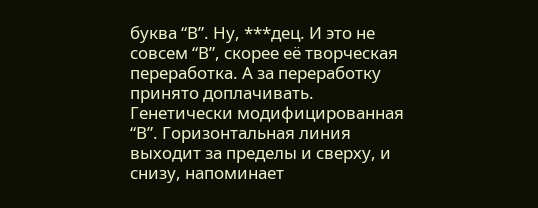буква “В”. Ну, ***дец. И это не совсем “В”, скорее её творческая переработка. А за переработку принято доплачивать. Генетически модифицированная “В”. Горизонтальная линия выходит за пределы и сверху, и снизу, напоминает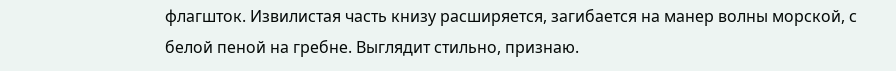флагшток. Извилистая часть книзу расширяется, загибается на манер волны морской, с белой пеной на гребне. Выглядит стильно, признаю.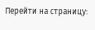Перейти на страницу: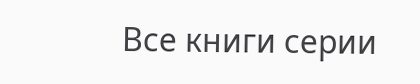Все книги серии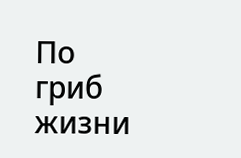По гриб жизни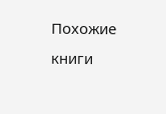Похожие книги